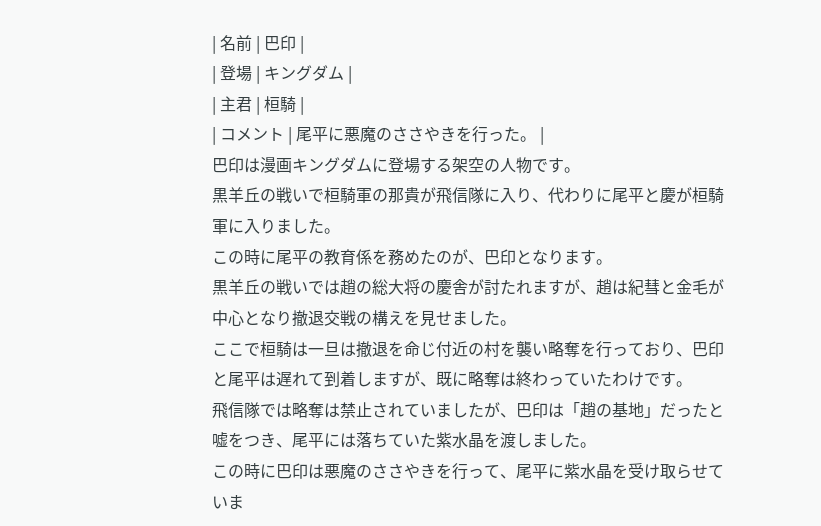| 名前 | 巴印 |
| 登場 | キングダム |
| 主君 | 桓騎 |
| コメント | 尾平に悪魔のささやきを行った。 |
巴印は漫画キングダムに登場する架空の人物です。
黒羊丘の戦いで桓騎軍の那貴が飛信隊に入り、代わりに尾平と慶が桓騎軍に入りました。
この時に尾平の教育係を務めたのが、巴印となります。
黒羊丘の戦いでは趙の総大将の慶舎が討たれますが、趙は紀彗と金毛が中心となり撤退交戦の構えを見せました。
ここで桓騎は一旦は撤退を命じ付近の村を襲い略奪を行っており、巴印と尾平は遅れて到着しますが、既に略奪は終わっていたわけです。
飛信隊では略奪は禁止されていましたが、巴印は「趙の基地」だったと嘘をつき、尾平には落ちていた紫水晶を渡しました。
この時に巴印は悪魔のささやきを行って、尾平に紫水晶を受け取らせていま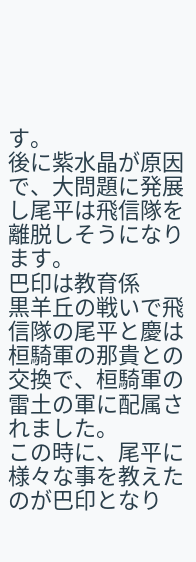す。
後に紫水晶が原因で、大問題に発展し尾平は飛信隊を離脱しそうになります。
巴印は教育係
黒羊丘の戦いで飛信隊の尾平と慶は桓騎軍の那貴との交換で、桓騎軍の雷土の軍に配属されました。
この時に、尾平に様々な事を教えたのが巴印となり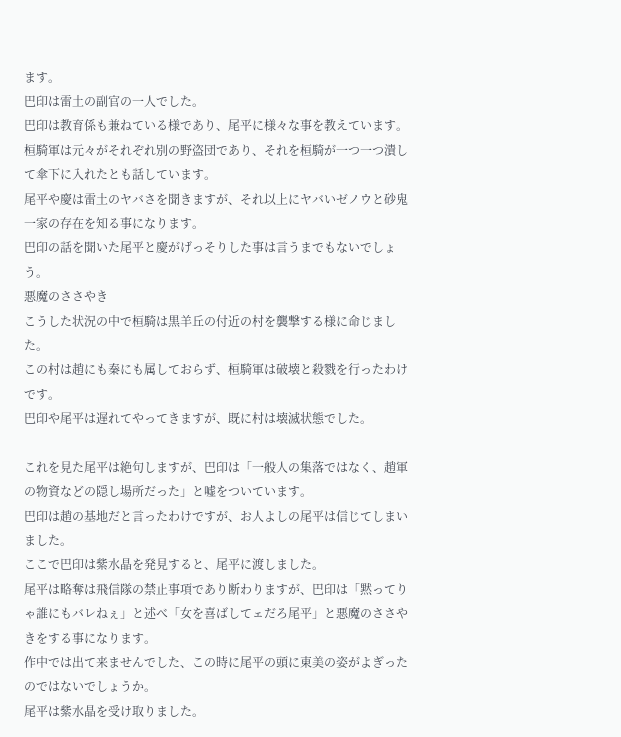ます。
巴印は雷土の副官の一人でした。
巴印は教育係も兼ねている様であり、尾平に様々な事を教えています。
桓騎軍は元々がそれぞれ別の野盗団であり、それを桓騎が一つ一つ潰して傘下に入れたとも話しています。
尾平や慶は雷土のヤバさを聞きますが、それ以上にヤバいゼノウと砂鬼一家の存在を知る事になります。
巴印の話を聞いた尾平と慶がげっそりした事は言うまでもないでしょう。
悪魔のささやき
こうした状況の中で桓騎は黒羊丘の付近の村を襲撃する様に命じました。
この村は趙にも秦にも属しておらず、桓騎軍は破壊と殺戮を行ったわけです。
巴印や尾平は遅れてやってきますが、既に村は壊滅状態でした。

これを見た尾平は絶句しますが、巴印は「一般人の集落ではなく、趙軍の物資などの隠し場所だった」と嘘をついています。
巴印は趙の基地だと言ったわけですが、お人よしの尾平は信じてしまいました。
ここで巴印は紫水晶を発見すると、尾平に渡しました。
尾平は略奪は飛信隊の禁止事項であり断わりますが、巴印は「黙ってりゃ誰にもバレねぇ」と述べ「女を喜ばしてェだろ尾平」と悪魔のささやきをする事になります。
作中では出て来ませんでした、この時に尾平の頭に東美の姿がよぎったのではないでしょうか。
尾平は紫水晶を受け取りました。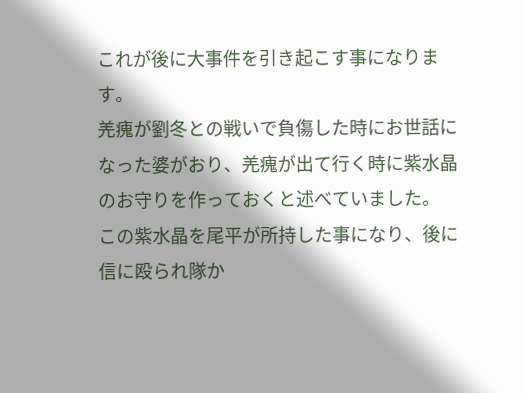これが後に大事件を引き起こす事になります。
羌瘣が劉冬との戦いで負傷した時にお世話になった婆がおり、羌瘣が出て行く時に紫水晶のお守りを作っておくと述べていました。
この紫水晶を尾平が所持した事になり、後に信に殴られ隊か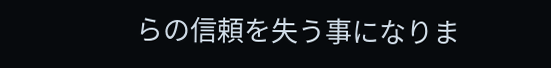らの信頼を失う事になりま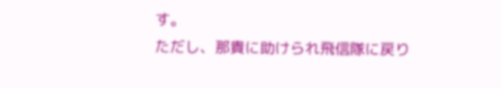す。
ただし、那貴に助けられ飛信隊に戻り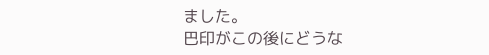ました。
巴印がこの後にどうな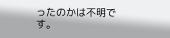ったのかは不明です。